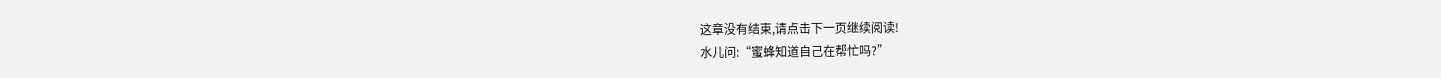这章没有结束,请点击下一页继续阅读!
水儿问:“蜜蜂知道自己在帮忙吗?”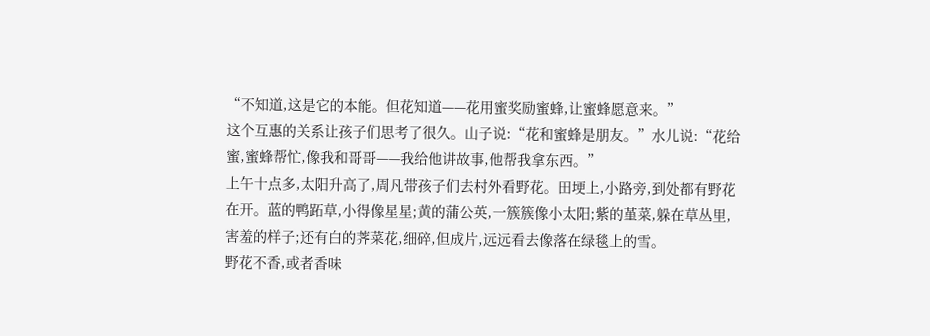“不知道,这是它的本能。但花知道——花用蜜奖励蜜蜂,让蜜蜂愿意来。”
这个互惠的关系让孩子们思考了很久。山子说:“花和蜜蜂是朋友。”水儿说:“花给蜜,蜜蜂帮忙,像我和哥哥——我给他讲故事,他帮我拿东西。”
上午十点多,太阳升高了,周凡带孩子们去村外看野花。田埂上,小路旁,到处都有野花在开。蓝的鸭跖草,小得像星星;黄的蒲公英,一簇簇像小太阳;紫的堇菜,躲在草丛里,害羞的样子;还有白的荠菜花,细碎,但成片,远远看去像落在绿毯上的雪。
野花不香,或者香味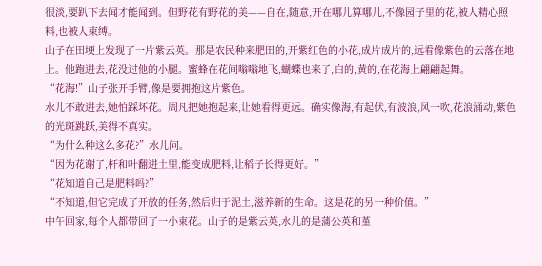很淡,要趴下去闻才能闻到。但野花有野花的美——自在,随意,开在哪儿算哪儿,不像园子里的花,被人精心照料,也被人束缚。
山子在田埂上发现了一片紫云英。那是农民种来肥田的,开紫红色的小花,成片成片的,远看像紫色的云落在地上。他跑进去,花没过他的小腿。蜜蜂在花间嗡嗡地飞,蝴蝶也来了,白的,黄的,在花海上翩翩起舞。
“花海!”山子张开手臂,像是要拥抱这片紫色。
水儿不敢进去,她怕踩坏花。周凡把她抱起来,让她看得更远。确实像海,有起伏,有波浪,风一吹,花浪涌动,紫色的光斑跳跃,美得不真实。
“为什么种这么多花?”水儿问。
“因为花谢了,杆和叶翻进土里,能变成肥料,让稻子长得更好。”
“花知道自己是肥料吗?”
“不知道,但它完成了开放的任务,然后归于泥土,滋养新的生命。这是花的另一种价值。”
中午回家,每个人都带回了一小束花。山子的是紫云英,水儿的是蒲公英和堇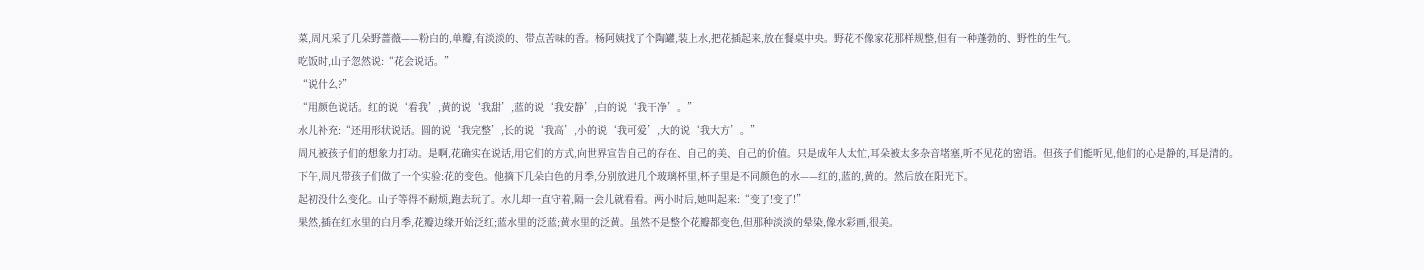菜,周凡采了几朵野蔷薇——粉白的,单瓣,有淡淡的、带点苦味的香。杨阿姨找了个陶罐,装上水,把花插起来,放在餐桌中央。野花不像家花那样规整,但有一种蓬勃的、野性的生气。
吃饭时,山子忽然说:“花会说话。”
“说什么?”
“用颜色说话。红的说‘看我’,黄的说‘我甜’,蓝的说‘我安静’,白的说‘我干净’。”
水儿补充:“还用形状说话。圆的说‘我完整’,长的说‘我高’,小的说‘我可爱’,大的说‘我大方’。”
周凡被孩子们的想象力打动。是啊,花确实在说话,用它们的方式,向世界宣告自己的存在、自己的美、自己的价值。只是成年人太忙,耳朵被太多杂音堵塞,听不见花的密语。但孩子们能听见,他们的心是静的,耳是清的。
下午,周凡带孩子们做了一个实验:花的变色。他摘下几朵白色的月季,分别放进几个玻璃杯里,杯子里是不同颜色的水——红的,蓝的,黄的。然后放在阳光下。
起初没什么变化。山子等得不耐烦,跑去玩了。水儿却一直守着,隔一会儿就看看。两小时后,她叫起来:“变了!变了!”
果然,插在红水里的白月季,花瓣边缘开始泛红;蓝水里的泛蓝;黄水里的泛黄。虽然不是整个花瓣都变色,但那种淡淡的晕染,像水彩画,很美。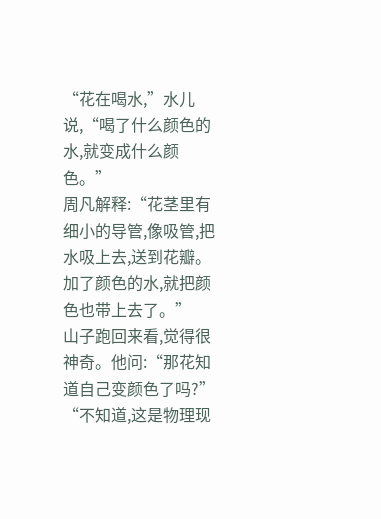“花在喝水,”水儿说,“喝了什么颜色的水,就变成什么颜色。”
周凡解释:“花茎里有细小的导管,像吸管,把水吸上去,送到花瓣。加了颜色的水,就把颜色也带上去了。”
山子跑回来看,觉得很神奇。他问:“那花知道自己变颜色了吗?”
“不知道,这是物理现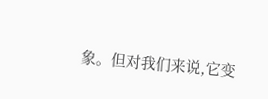象。但对我们来说,它变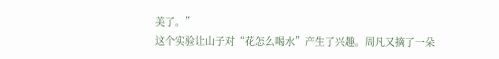美了。”
这个实验让山子对“花怎么喝水”产生了兴趣。周凡又摘了一朵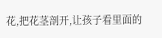花,把花茎剖开,让孩子看里面的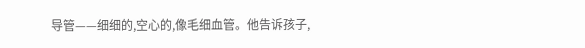导管——细细的,空心的,像毛细血管。他告诉孩子,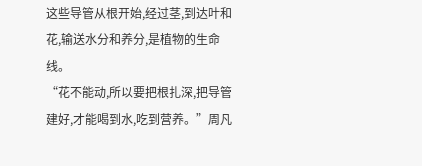这些导管从根开始,经过茎,到达叶和花,输送水分和养分,是植物的生命线。
“花不能动,所以要把根扎深,把导管建好,才能喝到水,吃到营养。”周凡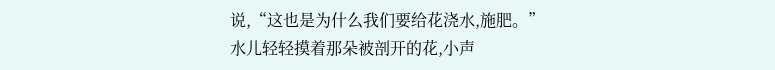说,“这也是为什么我们要给花浇水,施肥。”
水儿轻轻摸着那朵被剖开的花,小声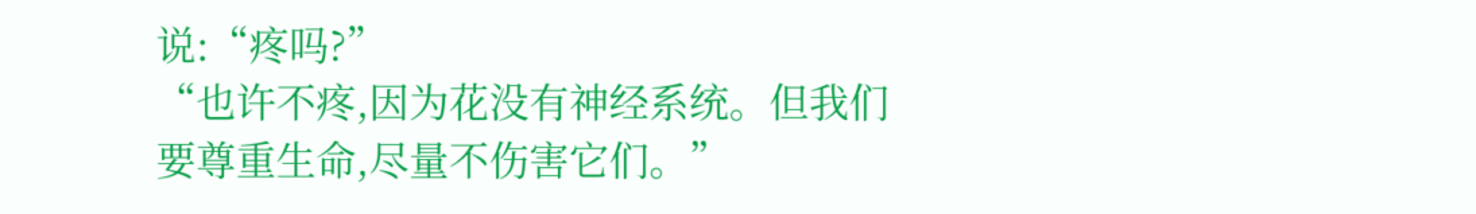说:“疼吗?”
“也许不疼,因为花没有神经系统。但我们要尊重生命,尽量不伤害它们。”